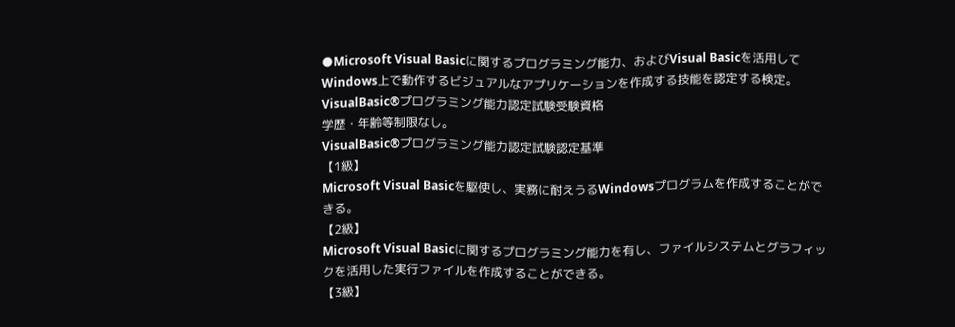●Microsoft Visual Basicに関するプログラミング能力、およびVisual Basicを活用してWindows上で動作するビジュアルなアプリケーションを作成する技能を認定する検定。
VisualBasic®プログラミング能力認定試験受験資格
学歴・年齢等制限なし。
VisualBasic®プログラミング能力認定試験認定基準
【1級】
Microsoft Visual Basicを駆使し、実務に耐えうるWindowsプログラムを作成することができる。
【2級】
Microsoft Visual Basicに関するプログラミング能力を有し、ファイルシステムとグラフィックを活用した実行ファイルを作成することができる。
【3級】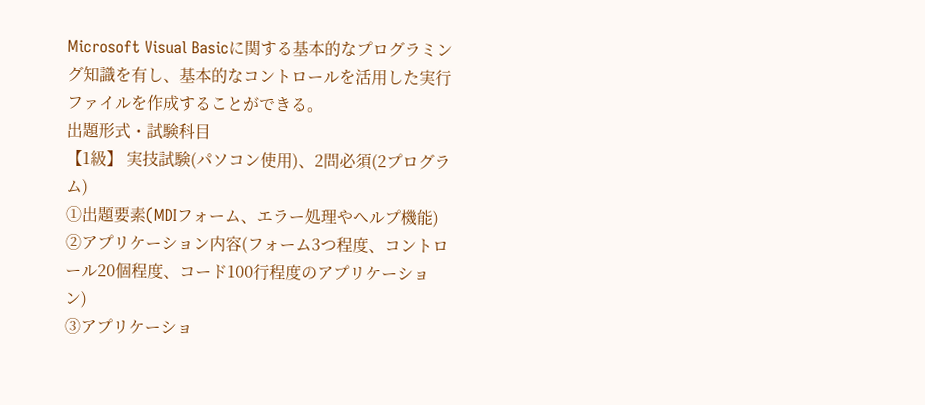Microsoft Visual Basicに関する基本的なプログラミング知識を有し、基本的なコントロールを活用した実行ファイルを作成することができる。
出題形式・試験科目
【1級】 実技試験(パソコン使用)、2問必須(2プログラム)
①出題要素(MDIフォーム、エラー処理やヘルプ機能)
②アプリケーション内容(フォーム3つ程度、コントロール20個程度、コード100行程度のアプリケーション)
③アプリケーショ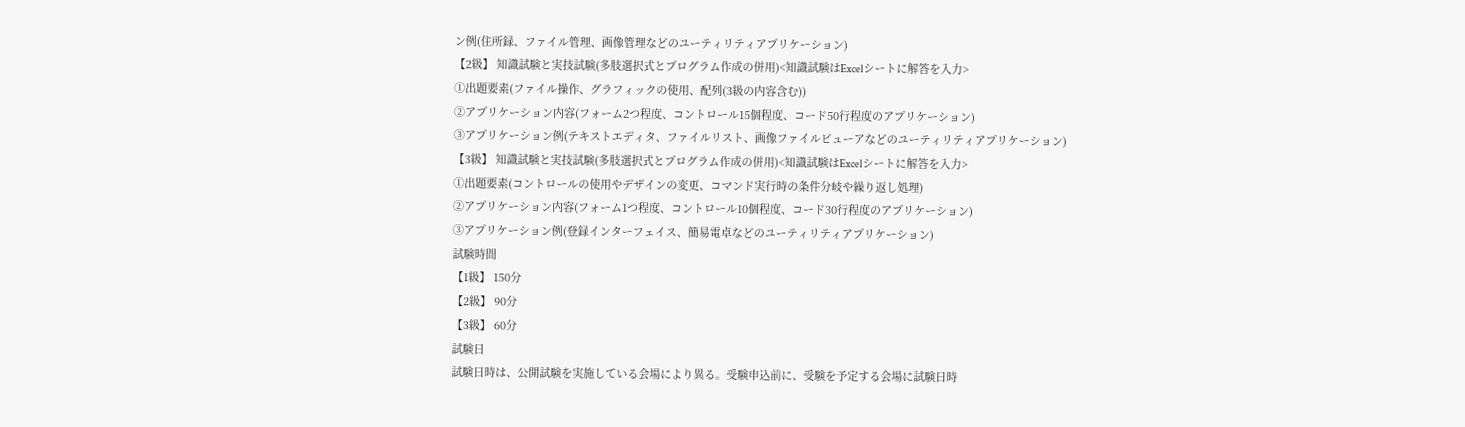ン例(住所録、ファイル管理、画像管理などのユーティリティアプリケーション)
【2級】 知識試験と実技試験(多肢選択式とプログラム作成の併用)<知識試験はExcelシートに解答を入力>
①出題要素(ファイル操作、グラフィックの使用、配列(3級の内容含む))
②アプリケーション内容(フォーム2つ程度、コントロール15個程度、コード50行程度のアプリケーション)
③アプリケーション例(テキストエディタ、ファイルリスト、画像ファイルビューアなどのユーティリティアプリケーション)
【3級】 知識試験と実技試験(多肢選択式とプログラム作成の併用)<知識試験はExcelシートに解答を入力>
①出題要素(コントロールの使用やデザインの変更、コマンド実行時の条件分岐や繰り返し処理)
②アプリケーション内容(フォーム1つ程度、コントロール10個程度、コード30行程度のアプリケーション)
③アプリケーション例(登録インターフェイス、簡易電卓などのユーティリティアプリケーション)
試験時間
【1級】 150分
【2級】 90分
【3級】 60分
試験日
試験日時は、公開試験を実施している会場により異る。受験申込前に、受験を予定する会場に試験日時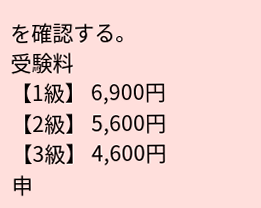を確認する。
受験料
【1級】 6,900円
【2級】 5,600円
【3級】 4,600円
申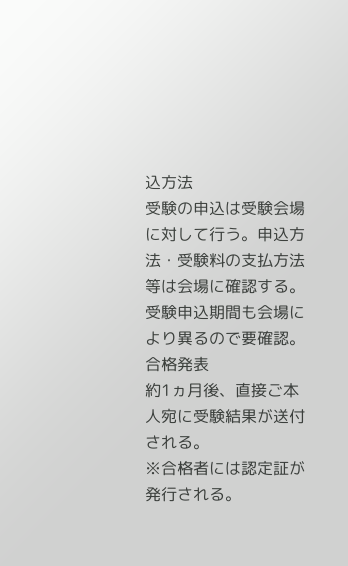込方法
受験の申込は受験会場に対して行う。申込方法・受験料の支払方法等は会場に確認する。受験申込期間も会場により異るので要確認。
合格発表
約1ヵ月後、直接ご本人宛に受験結果が送付される。
※合格者には認定証が発行される。